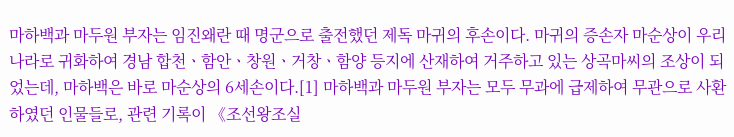마하백과 마두원 부자는 임진왜란 때 명군으로 출전했던 제독 마귀의 후손이다. 마귀의 증손자 마순상이 우리나라로 귀화하여 경남 합천ㆍ함안ㆍ창원ㆍ거창ㆍ함양 등지에 산재하여 거주하고 있는 상곡마씨의 조상이 되었는데, 마하백은 바로 마순상의 6세손이다.[1] 마하백과 마두원 부자는 모두 무과에 급제하여 무관으로 사환하였던 인물들로, 관련 기록이 《조선왕조실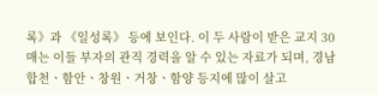록》과 《일성록》 등에 보인다. 이 두 사람이 받은 교지 30매는 이들 부자의 관직 경력을 알 수 있는 자료가 되며, 경남 합천ㆍ함안ㆍ창원ㆍ거창ㆍ함양 등지에 많이 살고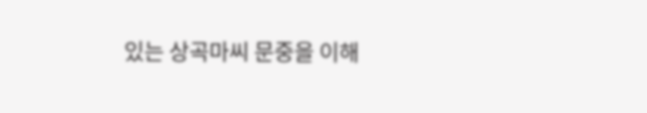있는 상곡마씨 문중을 이해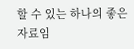할 수 있는 하나의 좋은 자료임